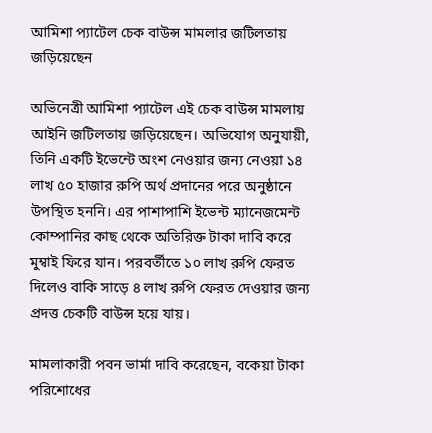আমিশা প্যাটেল চেক বাউন্স মামলার জটিলতায় জড়িয়েছেন

অভিনেত্রী আমিশা প্যাটেল এই চেক বাউন্স মামলায় আইনি জটিলতায় জড়িয়েছেন। অভিযোগ অনুযায়ী, তিনি একটি ইভেন্টে অংশ নেওয়ার জন্য নেওয়া ১৪ লাখ ৫০ হাজার রুপি অর্থ প্রদানের পরে অনুষ্ঠানে উপস্থিত হননি। এর পাশাপাশি ইভেন্ট ম্যানেজমেন্ট কোম্পানির কাছ থেকে অতিরিক্ত টাকা দাবি করে মুম্বাই ফিরে যান। পরবর্তীতে ১০ লাখ রুপি ফেরত দিলেও বাকি সাড়ে ৪ লাখ রুপি ফেরত দেওয়ার জন্য প্রদত্ত চেকটি বাউন্স হয়ে যায়।

মামলাকারী পবন ভার্মা দাবি করেছেন, বকেয়া টাকা পরিশোধের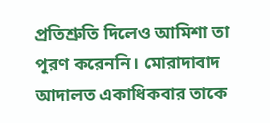প্রতিশ্রুতি দিলেও আমিশা তা পূরণ করেননি। মোরাদাবাদ আদালত একাধিকবার তাকে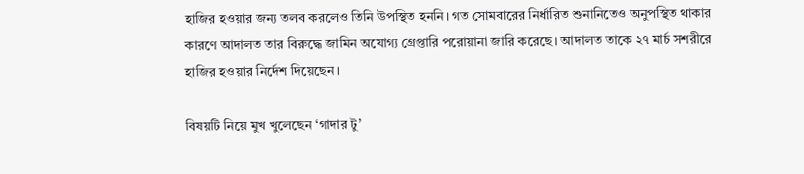হাজির হওয়ার জন্য তলব করলেও তিনি উপস্থিত হননি। গত সোমবারের নির্ধারিত শুনানিতেও অনুপস্থিত থাকার কারণে আদালত তার বিরুদ্ধে জামিন অযোগ্য গ্রেপ্তারি পরোয়ানা জারি করেছে। আদালত তাকে ২৭ মার্চ সশরীরে হাজির হওয়ার নির্দেশ দিয়েছেন।

বিষয়টি নিয়ে মুখ খুলেছেন ‘গাদার টু’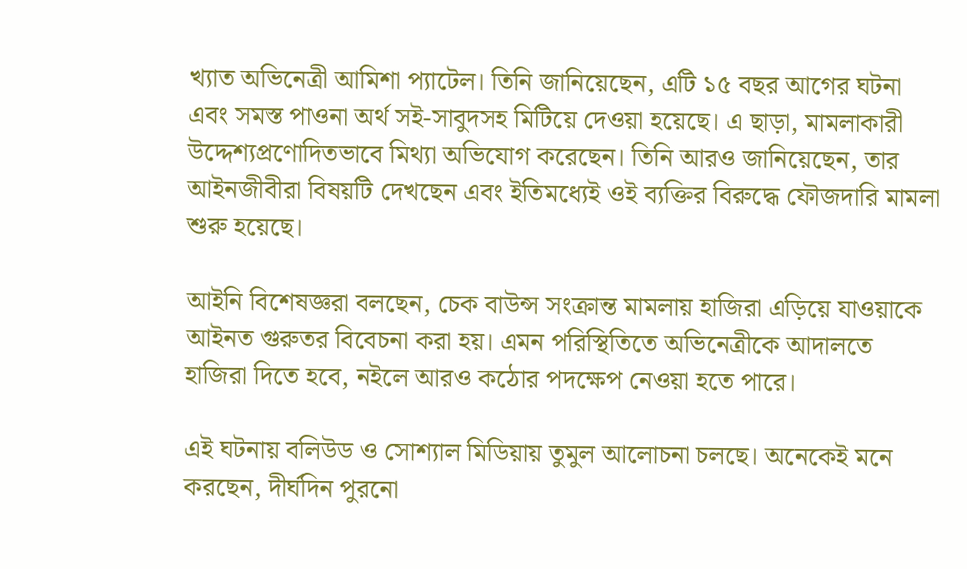খ্যাত অভিনেত্রী আমিশা প্যাটেল। তিনি জানিয়েছেন, এটি ১৫ বছর আগের ঘটনা এবং সমস্ত পাওনা অর্থ সই-সাবুদসহ মিটিয়ে দেওয়া হয়েছে। এ ছাড়া, মামলাকারী উদ্দেশ্যপ্রণোদিতভাবে মিথ্যা অভিযোগ করেছেন। তিনি আরও জানিয়েছেন, তার আইনজীবীরা বিষয়টি দেখছেন এবং ইতিমধ্যেই ওই ব্যক্তির বিরুদ্ধে ফৌজদারি মামলা শুরু হয়েছে।

আইনি বিশেষজ্ঞরা বলছেন, চেক বাউন্স সংক্রান্ত মামলায় হাজিরা এড়িয়ে যাওয়াকে আইনত গুরুতর বিবেচনা করা হয়। এমন পরিস্থিতিতে অভিনেত্রীকে আদালতে হাজিরা দিতে হবে, নইলে আরও কঠোর পদক্ষেপ নেওয়া হতে পারে।

এই ঘটনায় বলিউড ও সোশ্যাল মিডিয়ায় তুমুল আলোচনা চলছে। অনেকেই মনে করছেন, দীর্ঘদিন পুরনো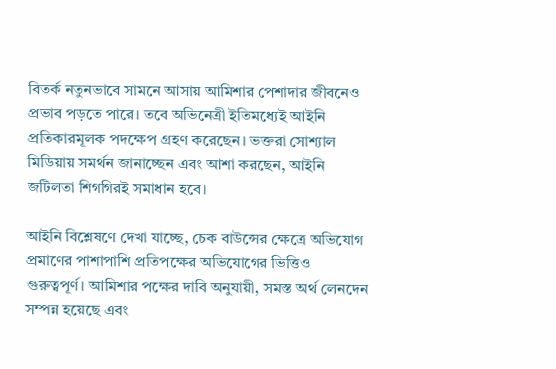বিতর্ক নতুনভাবে সামনে আসায় আমিশার পেশাদার জীবনেও প্রভাব পড়তে পারে। তবে অভিনেত্রী ইতিমধ্যেই আইনি প্রতিকারমূলক পদক্ষেপ গ্রহণ করেছেন। ভক্তরা সোশ্যাল মিডিয়ায় সমর্থন জানাচ্ছেন এবং আশা করছেন, আইনি জটিলতা শিগগিরই সমাধান হবে।

আইনি বিশ্লেষণে দেখা যাচ্ছে, চেক বাউন্সের ক্ষেত্রে অভিযোগ প্রমাণের পাশাপাশি প্রতিপক্ষের অভিযোগের ভিত্তিও গুরুত্বপূর্ণ। আমিশার পক্ষের দাবি অনুযায়ী, সমস্ত অর্থ লেনদেন সম্পন্ন হয়েছে এবং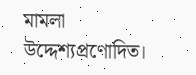মামলা উদ্দেশ্যপ্রণোদিত।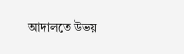আদালতে উভয়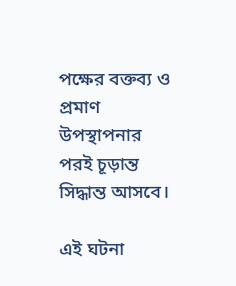পক্ষের বক্তব্য ও প্রমাণ উপস্থাপনার পরই চূড়ান্ত সিদ্ধান্ত আসবে।

এই ঘটনা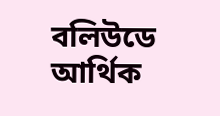বলিউডে আর্থিক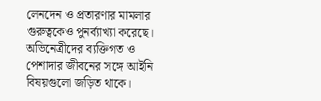লেনদেন ও প্রতারণার মামলার গুরুত্বকেও পুনর্ব্যাখ্যা করেছে। অভিনেত্রীদের ব্যক্তিগত ও পেশাদার জীবনের সঙ্গে আইনি বিষয়গুলো জড়িত থাকে।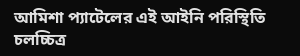আমিশা প্যাটেলের এই আইনি পরিস্থিতি চলচ্চিত্র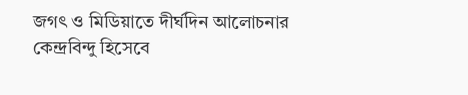জগৎ ও মিডিয়াতে দীর্ঘদিন আলোচনার কেন্দ্রবিন্দু হিসেবে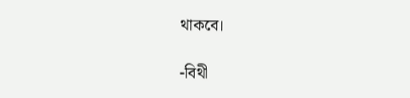থাকবে।

-বিথী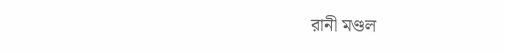রানী মণ্ডল